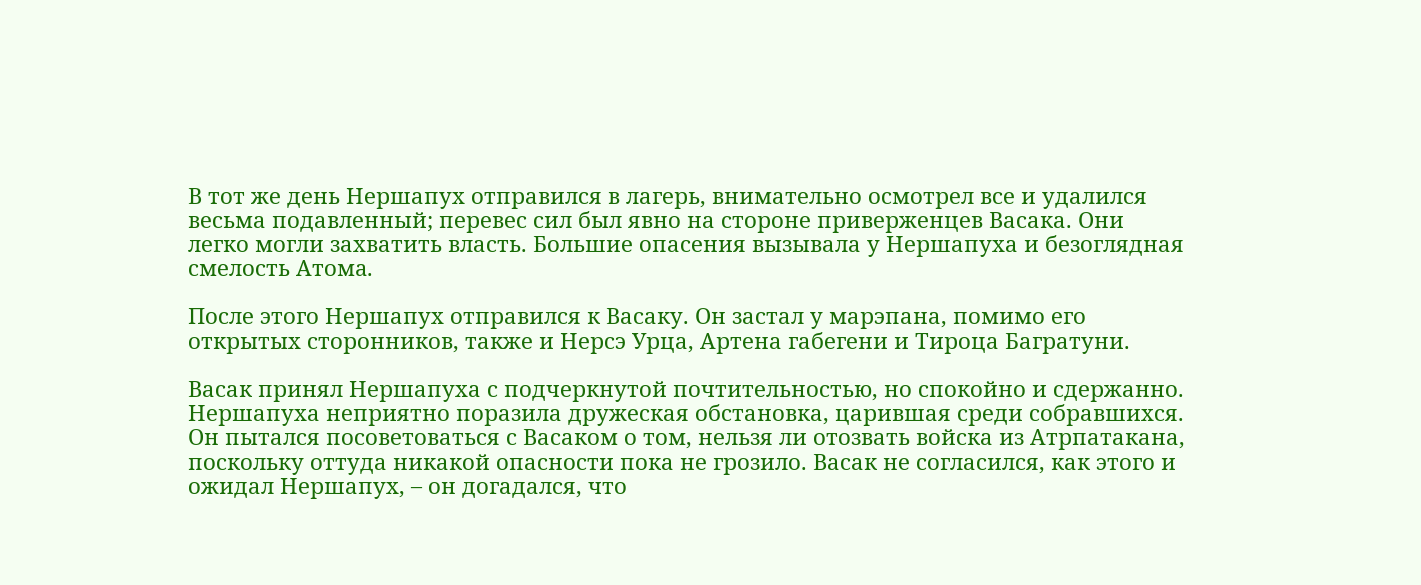В тот же день Нершапух отправился в лагерь, внимательно осмотрел все и удалился весьма подавленный; перевес сил был явно на стороне приверженцев Васака. Они легко могли захватить власть. Большие опасения вызывала у Нершапуха и безоглядная смелость Aтомa.

После этого Нершапух отправился к Васаку. Он застал у марэпана, помимо его открытых сторонников, также и Нерсэ Урца, Артена габегени и Тироца Багратуни.

Васак принял Нершапуха с подчеркнутой почтительностью, но спокойно и сдержанно. Нершапуха неприятно поразила дружеская обстановка, царившая среди собравшихся. Он пытался посоветоваться с Васаком о том, нельзя ли отозвать войска из Атрпатакана, поскольку оттуда никакой опасности пока не грозило. Васак не согласился, как этого и ожидал Нершапух, – он догадался, что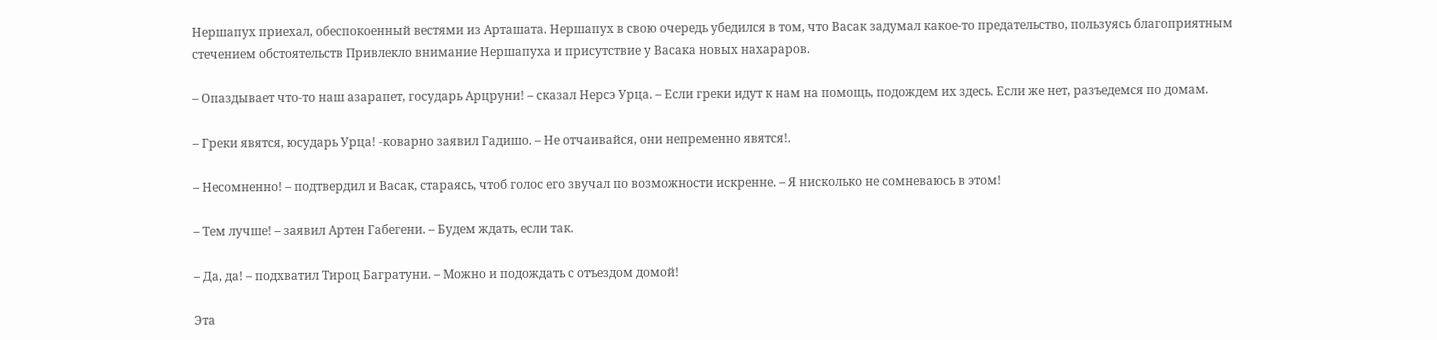Нершапух приехал, обеспокоенный вестями из Арташата. Нершапух в свою очередь убедился в том, что Васак задумал какое-то предательство, пользуясь благоприятным стечением обстоятельств Привлекло внимание Нершапуха и присутствие у Васака новых нахараров.

– Опаздывает что-то наш азарапет, государь Арцруни! – сказал Нерсэ Урца. – Если греки идут к нам на помощь, подождем их здесь. Если же нет, разъедемся по домам.

– Греки явятся, юсударь Урца! -коварно заявил Гадишо. – Не отчаивайся, они непременно явятся!.

– Несомненно! – подтвердил и Васак, стараясь, чтоб голос его звучал по возможности искренне. – Я нисколько не сомневаюсь в этом!

– Тем лучше! – заявил Артен Габегени. – Будем ждать, если так.

– Да, да! – подхватил Тироц Багратуни. – Можно и подождать с отъездом домой!

Эта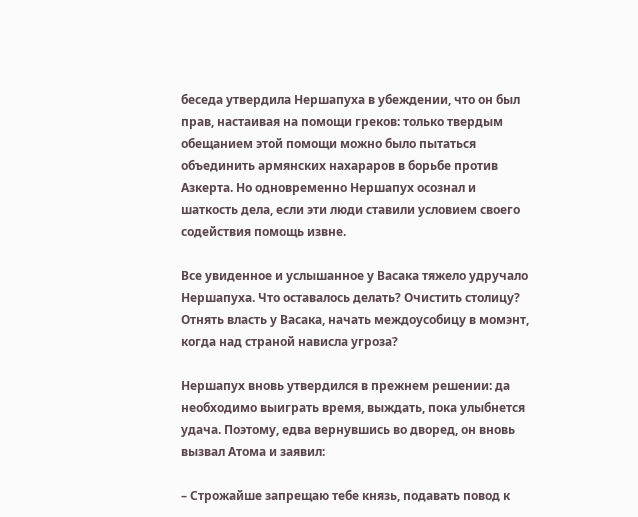беседа утвердила Нершапуха в убеждении, что он был прав, настаивая на помощи греков: только твердым обещанием этой помощи можно было пытаться объединить армянских нахараров в борьбе против Азкерта. Но одновременно Нершапух осознал и шаткость дела, если эти люди ставили условием своего содействия помощь извне.

Все увиденное и услышанное у Васака тяжело удручало Нершапуха. Что оставалось делать? Очистить столицу? Отнять власть у Васака, начать междоусобицу в момэнт, когда над страной нависла угроза?

Нершапух вновь утвердился в прежнем решении: да необходимо выиграть время, выждать, пока улыбнется удача. Поэтому, едва вернувшись во дворед, он вновь вызвал Атома и заявил:

– Строжайше запрещаю тебе князь, подавать повод к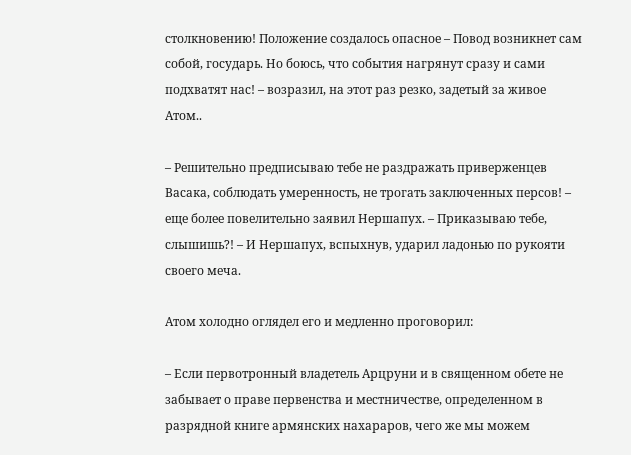столкновению! Положение создалось опасное – Повод возникнет сам собой, государь. Но боюсь, что события нагрянут сразу и сами подхватят нас! – возразил, на этот раз резко, задетый за живое Атом..

– Решительно предписываю тебе не раздражать приверженцев Васака, соблюдать умеренность, не трогать заключенных персов! – еще более повелительно заявил Нершапух. – Приказываю тебе, слышишь?! – И Нершапух, вспыхнув, ударил ладонью по рукояти своего меча.

Атом холодно оглядел его и медленно проговорил:

– Если первотронный владетель Арцруни и в священном обете не забывает о праве первенства и местничестве, определенном в разрядной книге армянских нахараров, чего же мы можем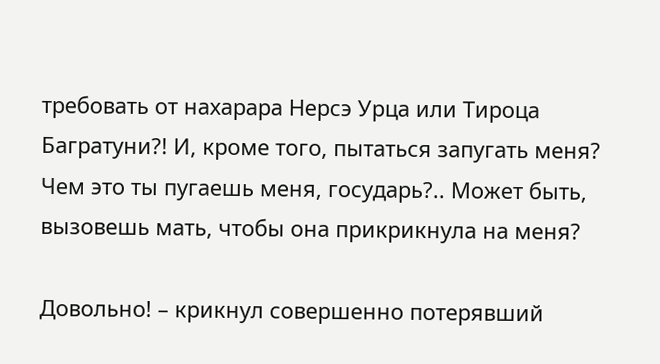требовать от нахарара Нерсэ Урца или Тироца Багратуни?! И, кроме того, пытаться запугать меня? Чем это ты пугаешь меня, государь?.. Может быть, вызовешь мать, чтобы она прикрикнула на меня?

Довольно! – крикнул совершенно потерявший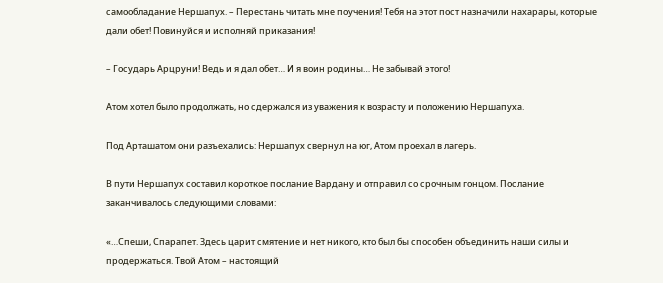самообладание Нершапух. – Перестань читать мне поучения! Тебя на этот пост назначили нахарары, которые дали обет! Повинуйся и исполняй приказания!

– Государь Арцруни! Ведь и я дал обет… И я воин родины… Не забывай этого!

Атом хотел было продолжать, но сдержался из уважения к возрасту и положению Нершапуха.

Под Арташатом они разъехались: Нершапух свернул на юг, Атом проехал в лагерь.

В пути Нершапух составил короткое послание Вардану и отправил со срочным гонцом. Послание заканчивалось следующими словами:

«…Спеши, Спарапет. Здесь царит смятение и нет никого, кто был бы способен объединить наши силы и продержаться. Твой Атом – настоящий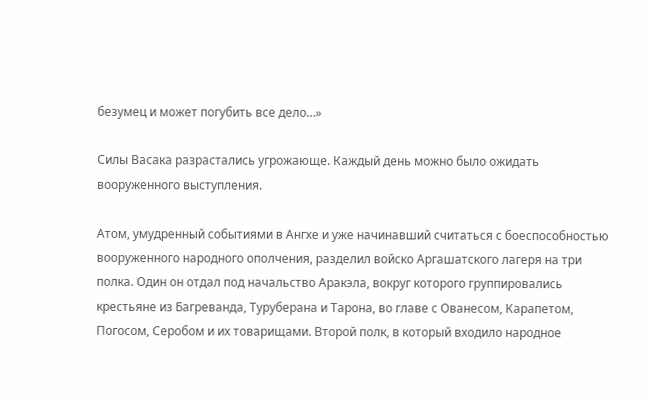безумец и может погубить все дело…»

Силы Васака разрастались угрожающе. Каждый день можно было ожидать вооруженного выступления.

Атом, умудренный событиями в Ангхе и уже начинавший считаться с боеспособностью вооруженного народного ополчения, разделил войско Аргашатского лагеря на три полка. Один он отдал под начальство Аракэла, вокруг которого группировались крестьяне из Багреванда, Туруберана и Тарона, во главе с Ованесом, Карaпетом, Погосом, Серобом и их товарищами. Второй полк, в который входило народное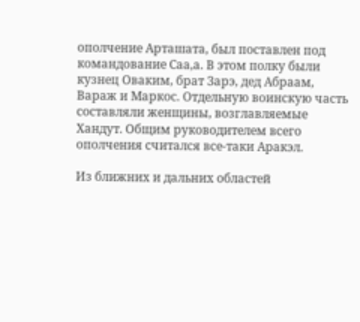ополчение Арташата, был поставлен под командование Саа,а. В этом полку были кузнец Оваким, брат Зарэ, дед Абраам, Вараж и Маркос. Отдельную воинскую часть составляли женщины, возглавляемые Хандут. Общим руководителем всего ополчения считался все-таки Аракэл.

Из ближних и дальних областей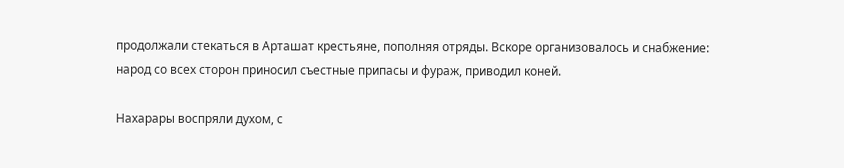продолжали стекаться в Арташат крестьяне, пополняя отряды. Вскоре организовалось и снабжение: народ со всех сторон приносил съестные припасы и фураж, приводил коней.

Нахарары воспряли духом, с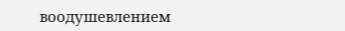воодушевлением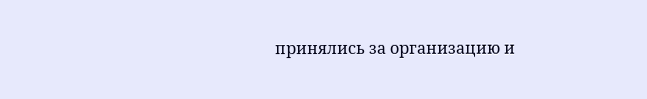принялись за организацию и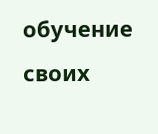обучение своих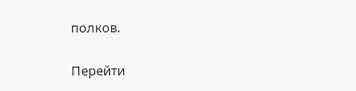полков.

Перейти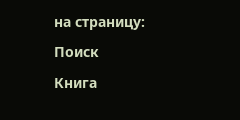на страницу:

Поиск

Книга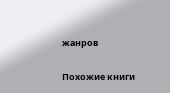жанров

Похожие книги